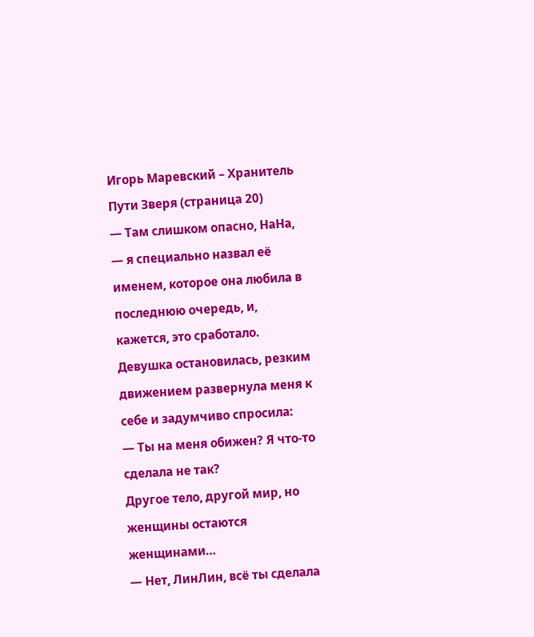Игорь Маревский – Хранитель Пути Зверя (страница 20)
— Там слишком опасно, НаНа, — я специально назвал её именем, которое она любила в последнюю очередь, и, кажется, это сработало.
Девушка остановилась, резким движением развернула меня к себе и задумчиво спросила:
— Ты на меня обижен? Я что-то сделала не так?
Другое тело, другой мир, но женщины остаются женщинами…
— Нет, ЛинЛин, всё ты сделала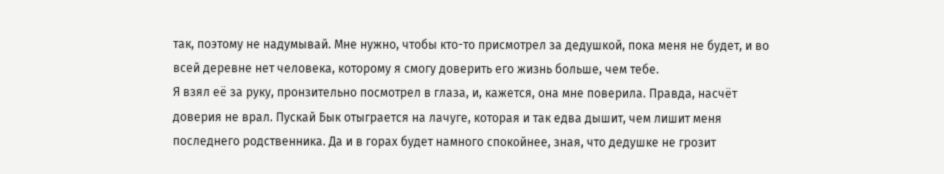так, поэтому не надумывай. Мне нужно, чтобы кто-то присмотрел за дедушкой, пока меня не будет, и во всей деревне нет человека, которому я смогу доверить его жизнь больше, чем тебе.
Я взял её за руку, пронзительно посмотрел в глаза, и, кажется, она мне поверила. Правда, насчёт доверия не врал. Пускай Бык отыграется на лачуге, которая и так едва дышит, чем лишит меня последнего родственника. Да и в горах будет намного спокойнее, зная, что дедушке не грозит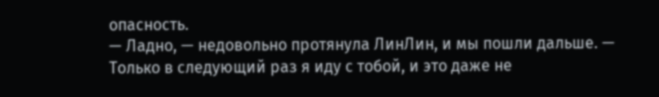опасность.
— Ладно, — недовольно протянула ЛинЛин, и мы пошли дальше. — Только в следующий раз я иду с тобой, и это даже не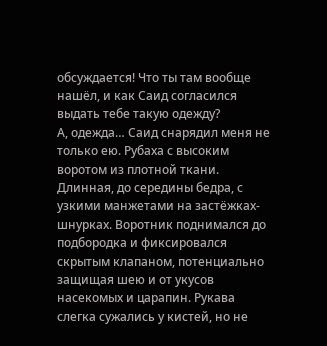обсуждается! Что ты там вообще нашёл, и как Саид согласился выдать тебе такую одежду?
А, одежда… Саид снарядил меня не только ею. Рубаха с высоким воротом из плотной ткани. Длинная, до середины бедра, с узкими манжетами на застёжках-шнурках. Воротник поднимался до подбородка и фиксировался скрытым клапаном, потенциально защищая шею и от укусов насекомых и царапин. Рукава слегка сужались у кистей, но не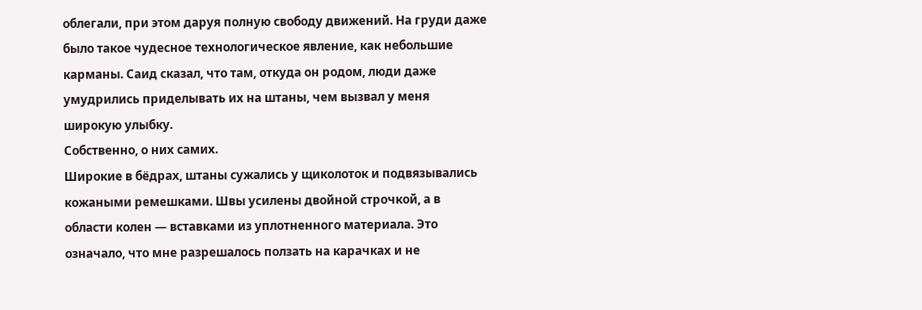облегали, при этом даруя полную свободу движений. На груди даже было такое чудесное технологическое явление, как небольшие карманы. Саид сказал, что там, откуда он родом, люди даже умудрились приделывать их на штаны, чем вызвал у меня широкую улыбку.
Собственно, о них самих.
Широкие в бёдрах, штаны сужались у щиколоток и подвязывались кожаными ремешками. Швы усилены двойной строчкой, а в области колен — вставками из уплотненного материала. Это означало, что мне разрешалось ползать на карачках и не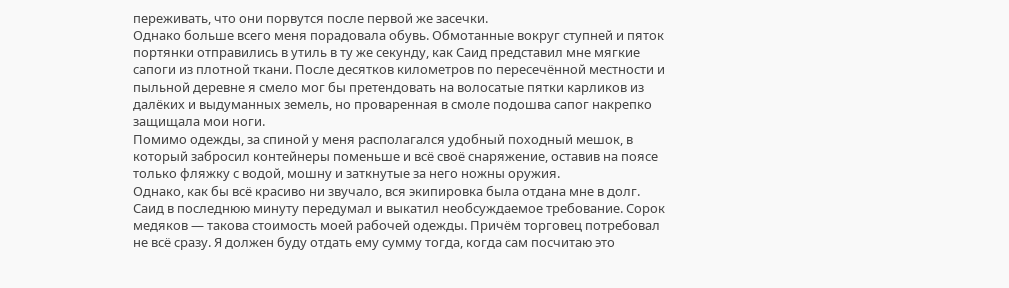переживать, что они порвутся после первой же засечки.
Однако больше всего меня порадовала обувь. Обмотанные вокруг ступней и пяток портянки отправились в утиль в ту же секунду, как Саид представил мне мягкие сапоги из плотной ткани. После десятков километров по пересечённой местности и пыльной деревне я смело мог бы претендовать на волосатые пятки карликов из далёких и выдуманных земель, но проваренная в смоле подошва сапог накрепко защищала мои ноги.
Помимо одежды, за спиной у меня располагался удобный походный мешок, в который забросил контейнеры поменьше и всё своё снаряжение, оставив на поясе только фляжку с водой, мошну и заткнутые за него ножны оружия.
Однако, как бы всё красиво ни звучало, вся экипировка была отдана мне в долг. Саид в последнюю минуту передумал и выкатил необсуждаемое требование. Сорок медяков — такова стоимость моей рабочей одежды. Причём торговец потребовал не всё сразу. Я должен буду отдать ему сумму тогда, когда сам посчитаю это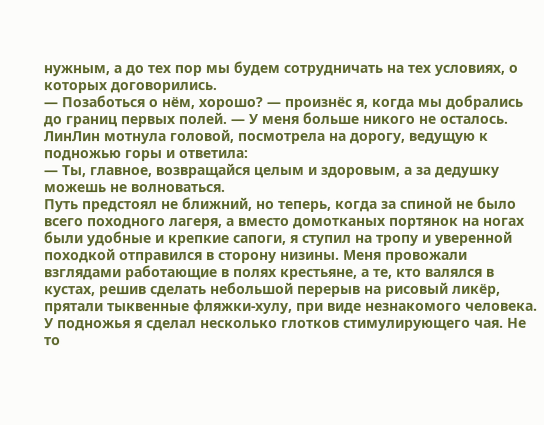нужным, а до тех пор мы будем сотрудничать на тех условиях, о которых договорились.
— Позаботься о нём, хорошо? — произнёс я, когда мы добрались до границ первых полей. — У меня больше никого не осталось.
ЛинЛин мотнула головой, посмотрела на дорогу, ведущую к подножью горы и ответила:
— Ты, главное, возвращайся целым и здоровым, а за дедушку можешь не волноваться.
Путь предстоял не ближний, но теперь, когда за спиной не было всего походного лагеря, а вместо домотканых портянок на ногах были удобные и крепкие сапоги, я ступил на тропу и уверенной походкой отправился в сторону низины. Меня провожали взглядами работающие в полях крестьяне, а те, кто валялся в кустах, решив сделать небольшой перерыв на рисовый ликёр, прятали тыквенные фляжки-хулу, при виде незнакомого человека.
У подножья я сделал несколько глотков стимулирующего чая. Не то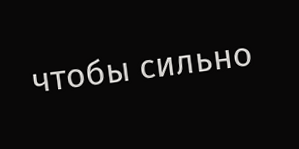чтобы сильно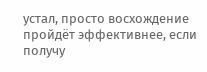устал, просто восхождение пройдёт эффективнее, если получу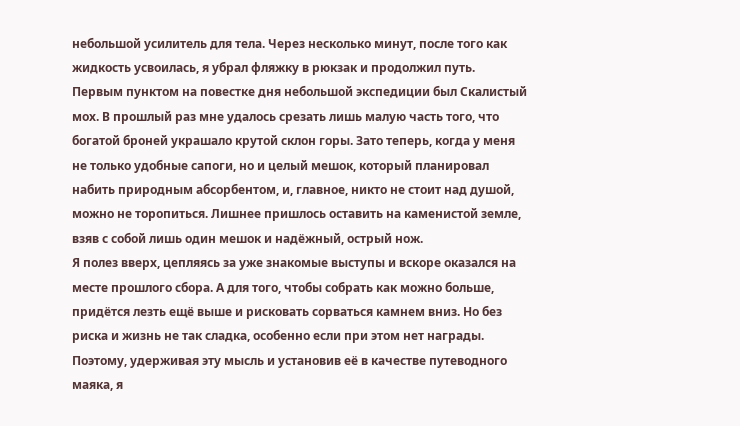небольшой усилитель для тела. Через несколько минут, после того как жидкость усвоилась, я убрал фляжку в рюкзак и продолжил путь.
Первым пунктом на повестке дня небольшой экспедиции был Скалистый мох. В прошлый раз мне удалось срезать лишь малую часть того, что богатой броней украшало крутой склон горы. Зато теперь, когда у меня не только удобные сапоги, но и целый мешок, который планировал набить природным абсорбентом, и, главное, никто не стоит над душой, можно не торопиться. Лишнее пришлось оставить на каменистой земле, взяв с собой лишь один мешок и надёжный, острый нож.
Я полез вверх, цепляясь за уже знакомые выступы и вскоре оказался на месте прошлого сбора. А для того, чтобы собрать как можно больше, придётся лезть ещё выше и рисковать сорваться камнем вниз. Но без риска и жизнь не так сладка, особенно если при этом нет награды. Поэтому, удерживая эту мысль и установив её в качестве путеводного маяка, я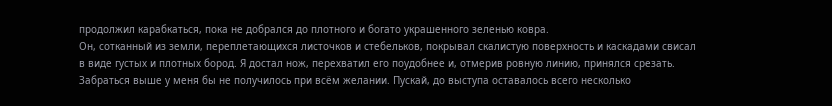продолжил карабкаться, пока не добрался до плотного и богато украшенного зеленью ковра.
Он, сотканный из земли, переплетающихся листочков и стебельков, покрывал скалистую поверхность и каскадами свисал в виде густых и плотных бород. Я достал нож, перехватил его поудобнее и, отмерив ровную линию, принялся срезать. Забраться выше у меня бы не получилось при всём желании. Пускай, до выступа оставалось всего несколько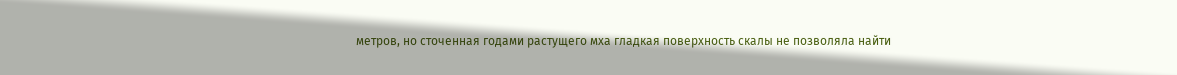метров, но сточенная годами растущего мха гладкая поверхность скалы не позволяла найти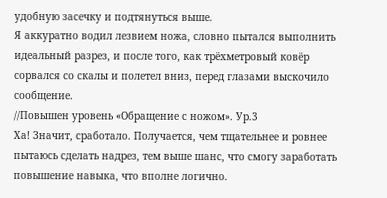удобную засечку и подтянуться выше.
Я аккуратно водил лезвием ножа, словно пытался выполнить идеальный разрез, и после того, как трёхметровый ковёр сорвался со скалы и полетел вниз, перед глазами выскочило сообщение.
//Повышен уровень «Обращение с ножом». Ур.3
Ха! Значит, сработало. Получается, чем тщательнее и ровнее пытаюсь сделать надрез, тем выше шанс, что смогу заработать повышение навыка, что вполне логично.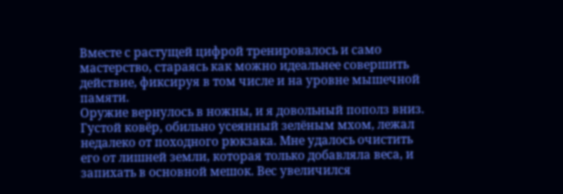Вместе с растущей цифрой тренировалось и само мастерство, стараясь как можно идеальнее совершить действие, фиксируя в том числе и на уровне мышечной памяти.
Оружие вернулось в ножны, и я довольный пополз вниз. Густой ковёр, обильно усеянный зелёным мхом, лежал недалеко от походного рюкзака. Мне удалось очистить его от лишней земли, которая только добавляла веса, и запихать в основной мешок. Вес увеличился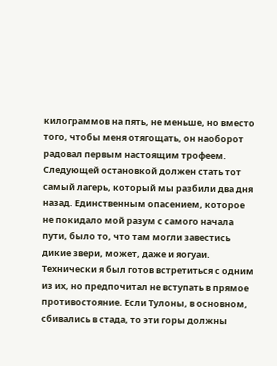килограммов на пять, не меньше, но вместо того, чтобы меня отягощать, он наоборот радовал первым настоящим трофеем.
Следующей остановкой должен стать тот самый лагерь, который мы разбили два дня назад. Единственным опасением, которое не покидало мой разум с самого начала пути, было то, что там могли завестись дикие звери, может, даже и яогуаи. Технически я был готов встретиться с одним из их, но предпочитал не вступать в прямое противостояние. Если Тулоны, в основном, сбивались в стада, то эти горы должны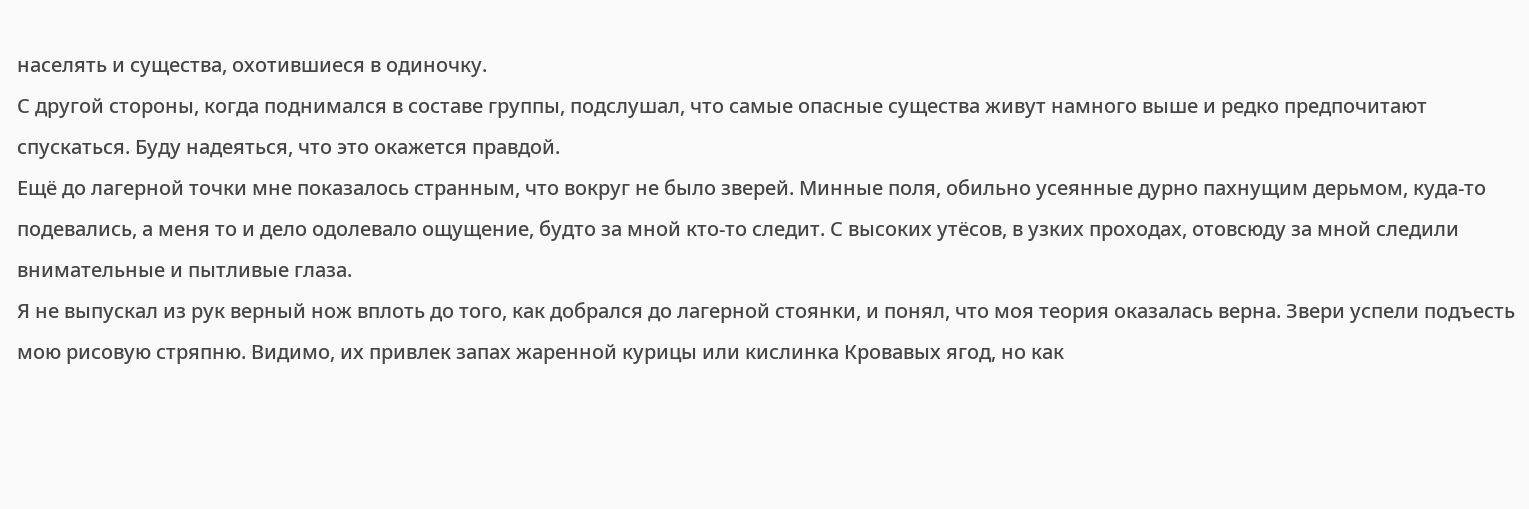населять и существа, охотившиеся в одиночку.
С другой стороны, когда поднимался в составе группы, подслушал, что самые опасные существа живут намного выше и редко предпочитают спускаться. Буду надеяться, что это окажется правдой.
Ещё до лагерной точки мне показалось странным, что вокруг не было зверей. Минные поля, обильно усеянные дурно пахнущим дерьмом, куда-то подевались, а меня то и дело одолевало ощущение, будто за мной кто-то следит. С высоких утёсов, в узких проходах, отовсюду за мной следили внимательные и пытливые глаза.
Я не выпускал из рук верный нож вплоть до того, как добрался до лагерной стоянки, и понял, что моя теория оказалась верна. Звери успели подъесть мою рисовую стряпню. Видимо, их привлек запах жаренной курицы или кислинка Кровавых ягод, но как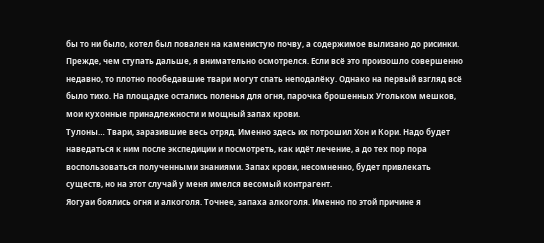бы то ни было, котел был повален на каменистую почву, а содержимое вылизано до рисинки.
Прежде, чем ступать дальше, я внимательно осмотрелся. Если всё это произошло совершенно недавно, то плотно пообедавшие твари могут спать неподалёку. Однако на первый взгляд всё было тихо. На площадке остались поленья для огня, парочка брошенных Угольком мешков, мои кухонные принадлежности и мощный запах крови.
Тулоны… Твари, заразившие весь отряд. Именно здесь их потрошил Хон и Кори. Надо будет наведаться к ним после экспедиции и посмотреть, как идёт лечение, а до тех пор пора воспользоваться полученными знаниями. Запах крови, несомненно, будет привлекать существ, но на этот случай у меня имелся весомый контрагент.
Яогуаи боялись огня и алкоголя. Точнее, запаха алкоголя. Именно по этой причине я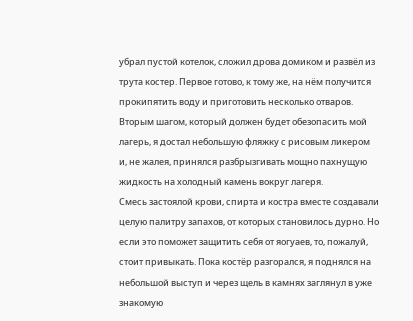убрал пустой котелок, сложил дрова домиком и развёл из трута костер. Первое готово, к тому же, на нём получится прокипятить воду и приготовить несколько отваров. Вторым шагом, который должен будет обезопасить мой лагерь, я достал небольшую фляжку с рисовым ликером и, не жалея, принялся разбрызгивать мощно пахнущую жидкость на холодный камень вокруг лагеря.
Смесь застоялой крови, спирта и костра вместе создавали целую палитру запахов, от которых становилось дурно. Но если это поможет защитить себя от яогуаев, то, пожалуй, стоит привыкать. Пока костёр разгорался, я поднялся на небольшой выступ и через щель в камнях заглянул в уже знакомую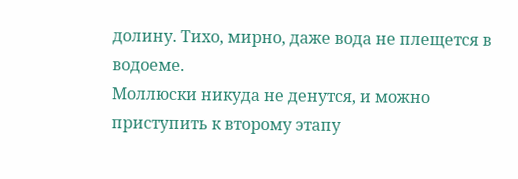долину. Тихо, мирно, даже вода не плещется в водоеме.
Моллюски никуда не денутся, и можно приступить к второму этапу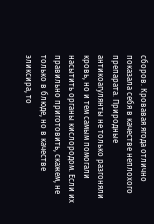сборов. Кровавая ягода отлично показала себя в качестве неплохого препарата. Природные антикоагулянты не только разгоняли кровь, но и тем самым помогали насытить органы кислородом. Если их правильно приготовить, скажем, не только в блюде, но в качестве эликсира, то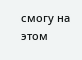смогу на этом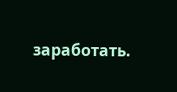заработать.